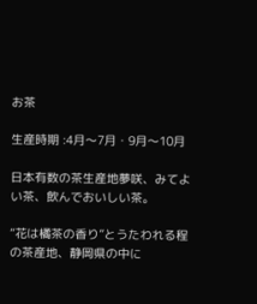お茶

生産時期 :4月〜7月・9月〜10月

日本有数の茶生産地夢咲、みてよい茶、飲んでおいしい茶。

“花は橘茶の香り”とうたわれる程の茶産地、静岡県の中に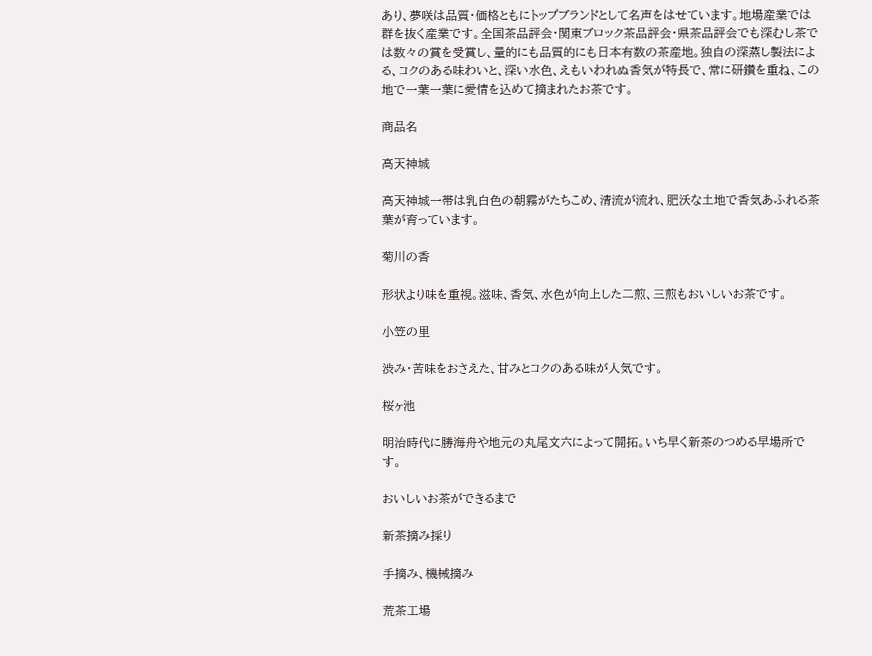あり、夢咲は品質・価格ともにトップブランドとして名声をはせています。地場産業では群を抜く産業です。全国茶品評会・関東ブロック茶品評会・県茶品評会でも深むし茶では数々の賞を受賞し、量的にも品質的にも日本有数の茶産地。独自の深蒸し製法による、コクのある味わいと、深い水色、えもいわれぬ香気が特長で、常に研鑽を重ね、この地で一葉一葉に愛情を込めて摘まれたお茶です。

商品名

高天神城

高天神城一帯は乳白色の朝霧がたちこめ、清流が流れ、肥沃な土地で香気あふれる茶葉が育っています。

菊川の香

形状より味を重視。滋味、香気、水色が向上した二煎、三煎もおいしいお茶です。

小笠の里

渋み・苦味をおさえた、甘みとコクのある味が人気です。

桜ヶ池

明治時代に勝海舟や地元の丸尾文六によって開拓。いち早く新茶のつめる早場所です。

おいしいお茶ができるまで

新茶摘み採り

手摘み、機械摘み

荒茶工場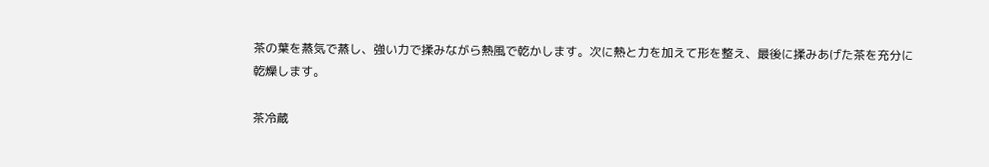茶の葉を蒸気で蒸し、強い力で揉みながら熱風で乾かします。次に熱と力を加えて形を整え、最後に揉みあげた茶を充分に乾燥します。

茶冷蔵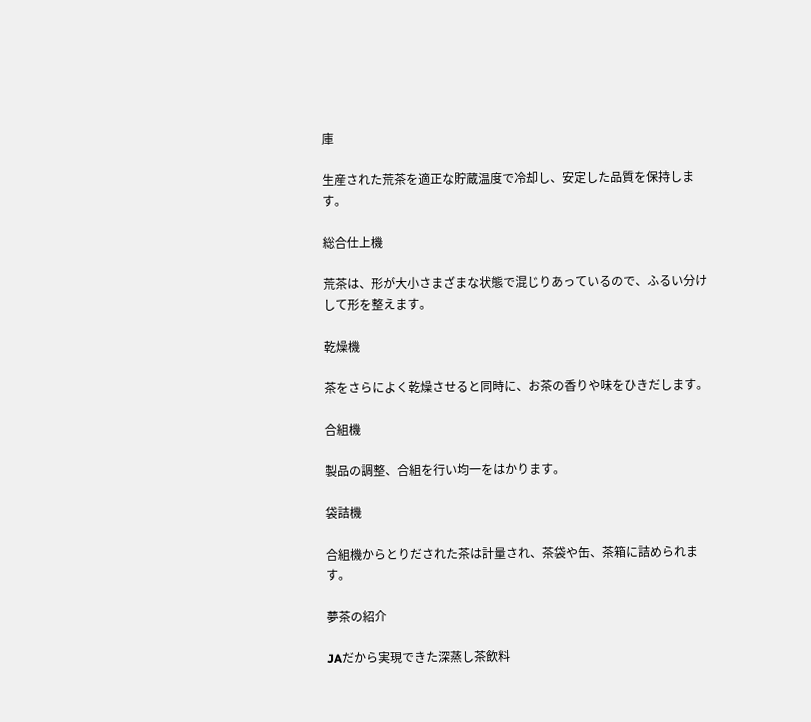庫

生産された荒茶を適正な貯蔵温度で冷却し、安定した品質を保持します。

総合仕上機

荒茶は、形が大小さまざまな状態で混じりあっているので、ふるい分けして形を整えます。

乾燥機

茶をさらによく乾燥させると同時に、お茶の香りや味をひきだします。

合組機

製品の調整、合組を行い均一をはかります。

袋詰機

合組機からとりだされた茶は計量され、茶袋や缶、茶箱に詰められます。

夢茶の紹介

JAだから実現できた深蒸し茶飲料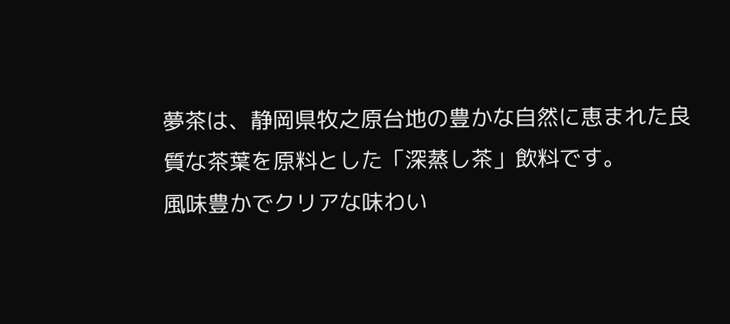夢茶は、静岡県牧之原台地の豊かな自然に恵まれた良質な茶葉を原料とした「深蒸し茶」飲料です。
風味豊かでクリアな味わい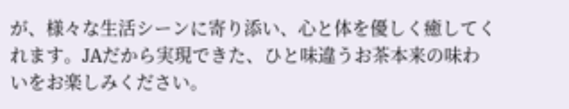が、様々な生活シーンに寄り添い、心と体を優しく癒してくれます。JAだから実現できた、ひと味違うお茶本来の味わいをお楽しみください。